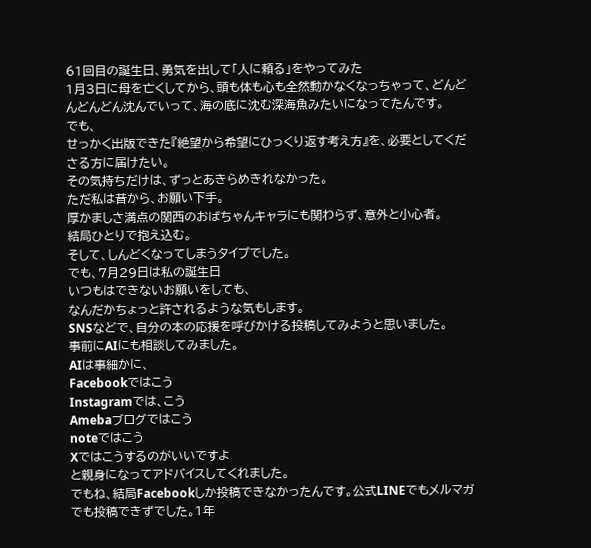61回目の誕生日、勇気を出して「人に頼る」をやってみた
1月3日に母を亡くしてから、頭も体も心も全然動かなくなっちゃって、どんどんどんどん沈んでいって、海の底に沈む深海魚みたいになってたんです。
でも、
せっかく出版できた『絶望から希望にひっくり返す考え方』を、必要としてくださる方に届けたい。
その気持ちだけは、ずっとあきらめきれなかった。
ただ私は昔から、お願い下手。
厚かましさ満点の関西のおばちゃんキャラにも関わらず、意外と小心者。
結局ひとりで抱え込む。
そして、しんどくなってしまうタイプでした。
でも、7月29日は私の誕生日
いつもはできないお願いをしても、
なんだかちょっと許されるような気もします。
SNSなどで、自分の本の応援を呼びかける投稿してみようと思いました。
事前にAIにも相談してみました。
AIは事細かに、
Facebookではこう
Instagramでは、こう
Amebaブログではこう
noteではこう
Xではこうするのがいいですよ
と親身になってアドバイスしてくれました。
でもね、結局Facebookしか投稿できなかったんです。公式LINEでもメルマガでも投稿できずでした。1年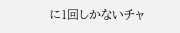に1回しかないチャ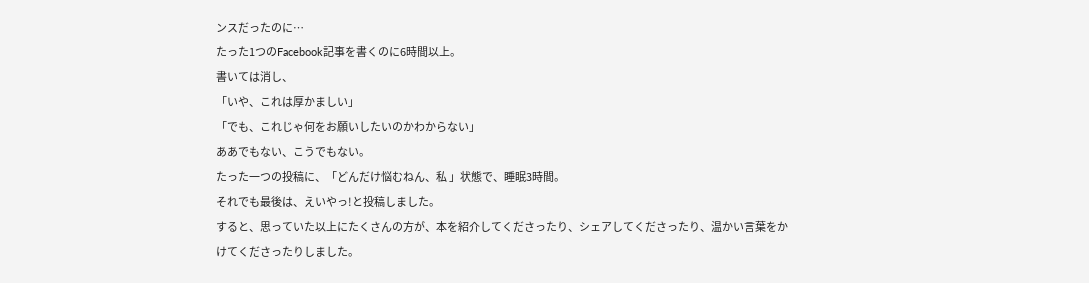ンスだったのに…
たった1つのFacebook記事を書くのに6時間以上。
書いては消し、
「いや、これは厚かましい」
「でも、これじゃ何をお願いしたいのかわからない」
ああでもない、こうでもない。
たった一つの投稿に、「どんだけ悩むねん、私 」状態で、睡眠3時間。
それでも最後は、えいやっ!と投稿しました。
すると、思っていた以上にたくさんの方が、本を紹介してくださったり、シェアしてくださったり、温かい言葉をかけてくださったりしました。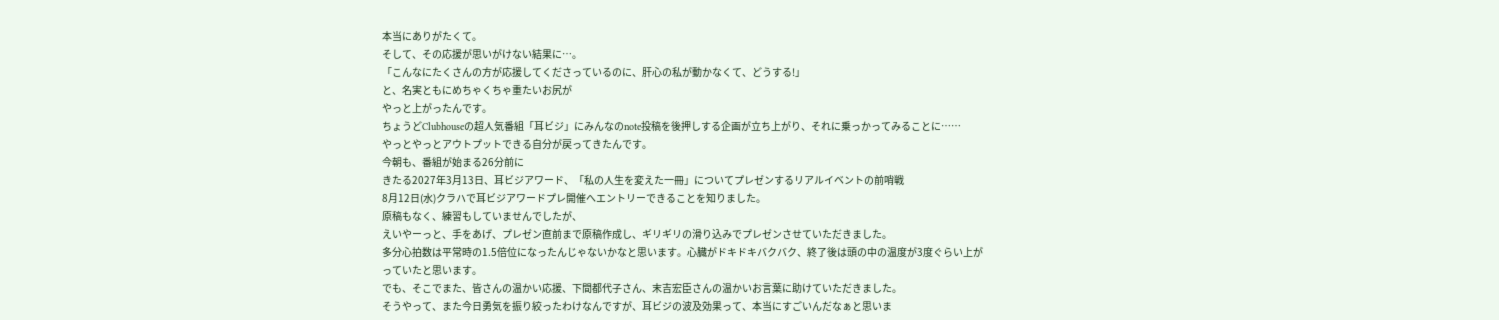本当にありがたくて。
そして、その応援が思いがけない結果に…。
「こんなにたくさんの方が応援してくださっているのに、肝心の私が動かなくて、どうする!」
と、名実ともにめちゃくちゃ重たいお尻が
やっと上がったんです。
ちょうどClubhouseの超人気番組「耳ビジ」にみんなのnote投稿を後押しする企画が立ち上がり、それに乗っかってみることに……
やっとやっとアウトプットできる自分が戻ってきたんです。
今朝も、番組が始まる26分前に
きたる2027年3月13日、耳ビジアワード、「私の人生を変えた一冊」についてプレゼンするリアルイベントの前哨戦
8月12日(水)クラハで耳ビジアワードプレ開催へエントリーできることを知りました。
原稿もなく、練習もしていませんでしたが、
えいやーっと、手をあげ、プレゼン直前まで原稿作成し、ギリギリの滑り込みでプレゼンさせていただきました。
多分心拍数は平常時の1.5倍位になったんじゃないかなと思います。心臓がドキドキバクバク、終了後は頭の中の温度が3度ぐらい上がっていたと思います。
でも、そこでまた、皆さんの温かい応援、下間都代子さん、末吉宏臣さんの温かいお言葉に助けていただきました。
そうやって、また今日勇気を振り絞ったわけなんですが、耳ビジの波及効果って、本当にすごいんだなぁと思いま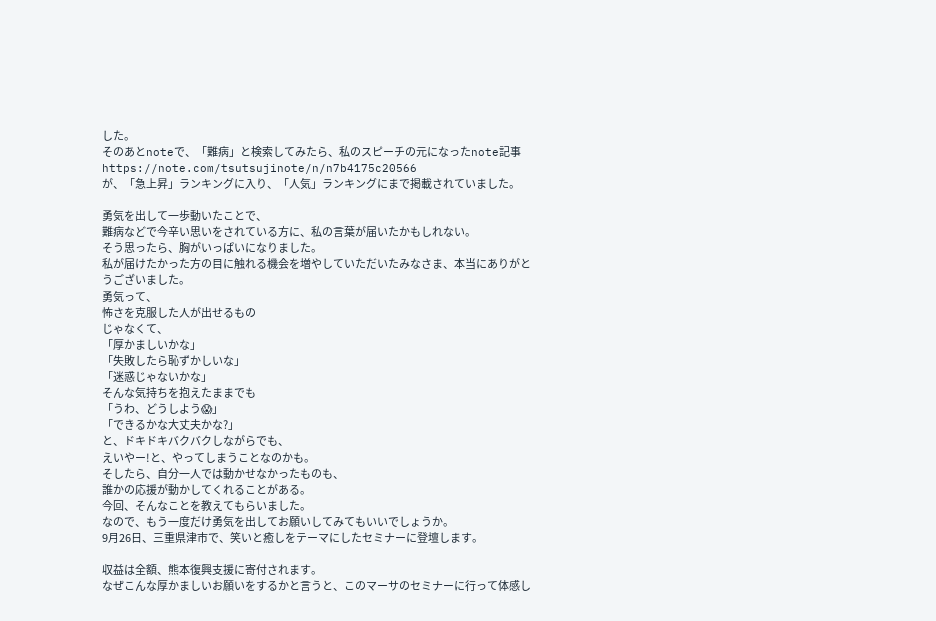した。
そのあとnoteで、「難病」と検索してみたら、私のスピーチの元になったnote記事
https://note.com/tsutsujinote/n/n7b4175c20566
が、「急上昇」ランキングに入り、「人気」ランキングにまで掲載されていました。

勇気を出して一歩動いたことで、
難病などで今辛い思いをされている方に、私の言葉が届いたかもしれない。
そう思ったら、胸がいっぱいになりました。
私が届けたかった方の目に触れる機会を増やしていただいたみなさま、本当にありがとうございました。
勇気って、
怖さを克服した人が出せるもの
じゃなくて、
「厚かましいかな」
「失敗したら恥ずかしいな」
「迷惑じゃないかな」
そんな気持ちを抱えたままでも
「うわ、どうしよう😱」
「できるかな大丈夫かな?」
と、ドキドキバクバクしながらでも、
えいやー!と、やってしまうことなのかも。
そしたら、自分一人では動かせなかったものも、
誰かの応援が動かしてくれることがある。
今回、そんなことを教えてもらいました。
なので、もう一度だけ勇気を出してお願いしてみてもいいでしょうか。
9月26日、三重県津市で、笑いと癒しをテーマにしたセミナーに登壇します。

収益は全額、熊本復興支援に寄付されます。
なぜこんな厚かましいお願いをするかと言うと、このマーサのセミナーに行って体感し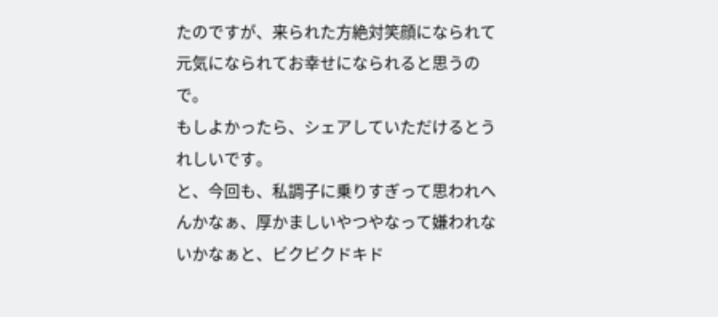たのですが、来られた方絶対笑顔になられて元気になられてお幸せになられると思うので。
もしよかったら、シェアしていただけるとうれしいです。
と、今回も、私調子に乗りすぎって思われへんかなぁ、厚かましいやつやなって嫌われないかなぁと、ビクビクドキド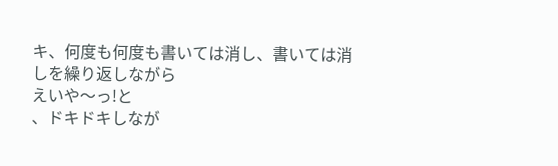キ、何度も何度も書いては消し、書いては消しを繰り返しながら
えいや〜っ!と
、ドキドキしなが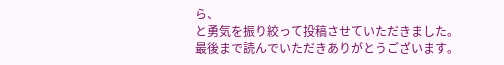ら、
と勇気を振り絞って投稿させていただきました。
最後まで読んでいただきありがとうございます。